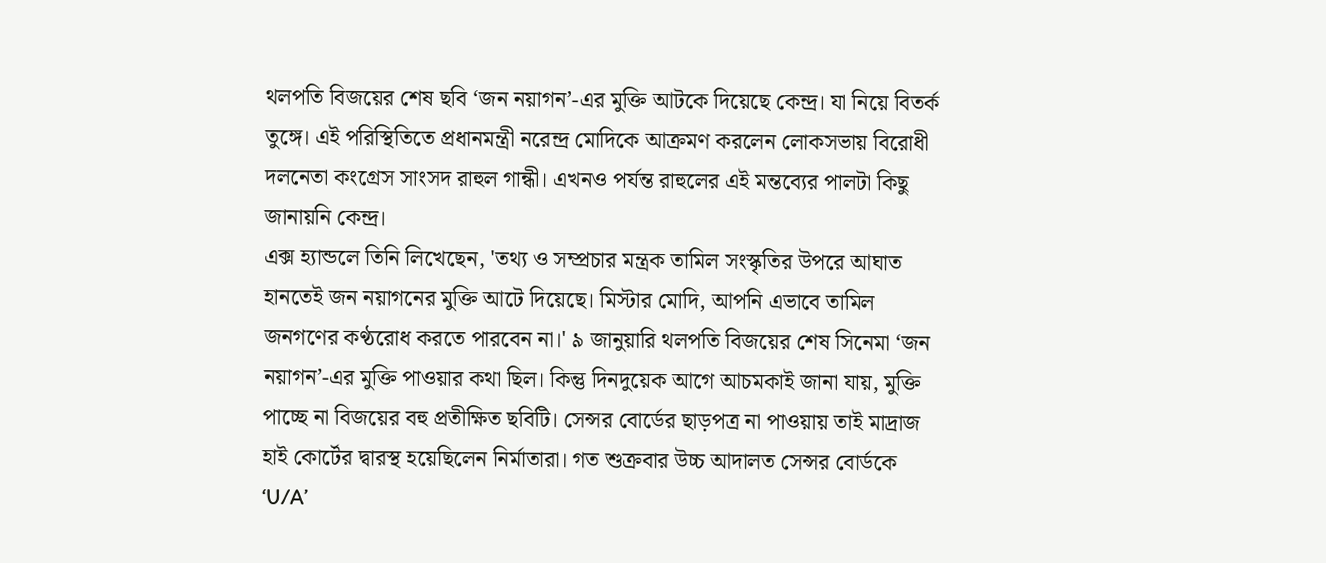থলপতি বিজয়ের শেষ ছবি ‘জন নয়াগন’-এর মুক্তি আটকে দিয়েছে কেন্দ্র। যা নিয়ে বিতর্ক তুঙ্গে। এই পরিস্থিতিতে প্রধানমন্ত্রী নরেন্দ্র মোদিকে আক্রমণ করলেন লোকসভায় বিরোধী দলনেতা কংগ্রেস সাংসদ রাহুল গান্ধী। এখনও পর্যন্ত রাহুলের এই মন্তব্যের পালটা কিছু জানায়নি কেন্দ্র।
এক্স হ্যান্ডলে তিনি লিখেছেন, 'তথ্য ও সম্প্রচার মন্ত্রক তামিল সংস্কৃতির উপরে আঘাত হানতেই জন নয়াগনের মুক্তি আটে দিয়েছে। মিস্টার মোদি, আপনি এভাবে তামিল জনগণের কণ্ঠরোধ করতে পারবেন না।' ৯ জানুয়ারি থলপতি বিজয়ের শেষ সিনেমা ‘জন নয়াগন’-এর মুক্তি পাওয়ার কথা ছিল। কিন্তু দিনদুয়েক আগে আচমকাই জানা যায়, মুক্তি পাচ্ছে না বিজয়ের বহু প্রতীক্ষিত ছবিটি। সেন্সর বোর্ডের ছাড়পত্র না পাওয়ায় তাই মাদ্রাজ হাই কোর্টের দ্বারস্থ হয়েছিলেন নির্মাতারা। গত শুক্রবার উচ্চ আদালত সেন্সর বোর্ডকে ‘U/A’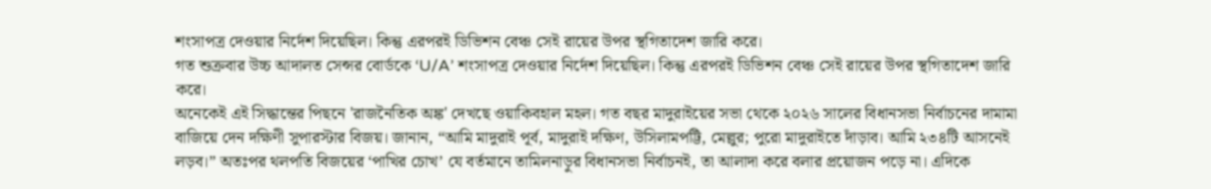শংসাপত্র দেওয়ার নির্দেশ দিয়েছিল। কিন্তু এরপরই ডিভিশন বেঞ্চ সেই রায়ের উপর স্থগিতাদেশ জারি করে।
গত শুক্রবার উচ্চ আদালত সেন্সর বোর্ডকে ‘U/A’ শংসাপত্র দেওয়ার নির্দেশ দিয়েছিল। কিন্তু এরপরই ডিভিশন বেঞ্চ সেই রায়ের উপর স্থগিতাদেশ জারি করে।
অনেকেই এই সিদ্ধান্তের পিছনে 'রাজনৈতিক অঙ্ক' দেখছে ওয়াকিবহাল মহল। গত বছর মাদুরাইয়ের সভা থেকে ২০২৬ সালের বিধানসভা নির্বাচনের দামামা বাজিয়ে দেন দক্ষিণী সুপারস্টার বিজয়। জানান, “আমি মাদুরাই পূর্ব, মাদুরাই দক্ষিণ, উসিলামপট্টি, মেল্লুর; পুরো মাদুরাইতে দাঁড়াব। আমি ২৩৪টি আসনেই লড়ব।” অতঃপর থলপতি বিজয়ের ‘পাখির চোখ’ যে বর্তমানে তামিলনাড়ুর বিধানসভা নির্বাচনই, তা আলাদা করে বলার প্রয়োজন পড়ে না। এদিকে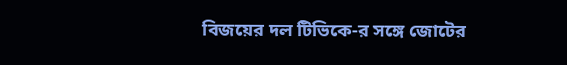বিজয়ের দল টিভিকে-র সঙ্গে জোটের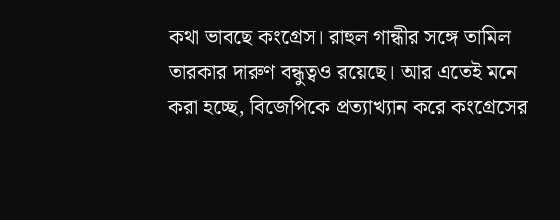কথা ভাবছে কংগ্রেস। রাহুল গান্ধীর সঙ্গে তামিল তারকার দারুণ বন্ধুত্বও রয়েছে। আর এতেই মনে করা হচ্ছে, বিজেপিকে প্রত্যাখ্যান করে কংগ্রেসের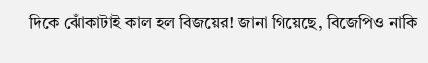দিকে ঝোঁকাটাই কাল হল বিজয়ের! জানা গিয়েছে, বিজেপিও নাকি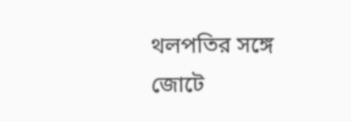থলপতির সঙ্গে জোটে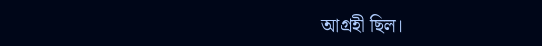আগ্রহী ছিল।